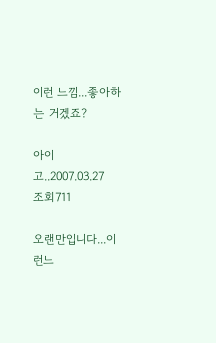이런 느낌...좋아하는 거겠죠?

아이고..2007.03.27
조회711

오랜만입니다...이런느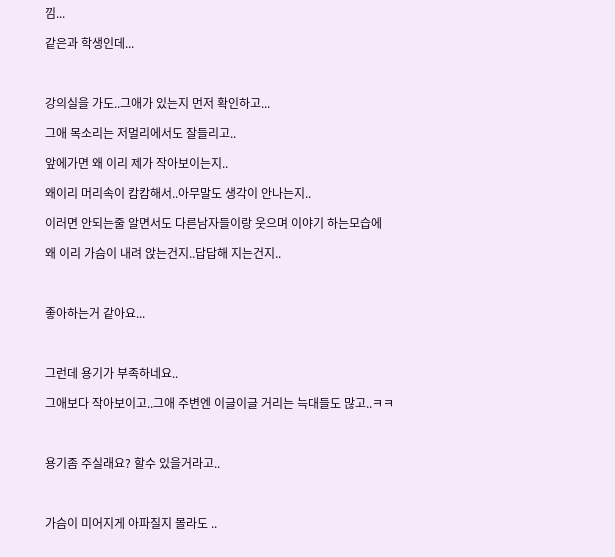낌...

같은과 학생인데...



강의실을 가도..그애가 있는지 먼저 확인하고...

그애 목소리는 저멀리에서도 잘들리고..

앞에가면 왜 이리 제가 작아보이는지..

왜이리 머리속이 캄캄해서..아무말도 생각이 안나는지..

이러면 안되는줄 알면서도 다른남자들이랑 웃으며 이야기 하는모습에

왜 이리 가슴이 내려 앉는건지..답답해 지는건지..



좋아하는거 같아요...



그런데 용기가 부족하네요..

그애보다 작아보이고..그애 주변엔 이글이글 거리는 늑대들도 많고..ㅋㅋ



용기좀 주실래요? 할수 있을거라고..



가슴이 미어지게 아파질지 몰라도 ..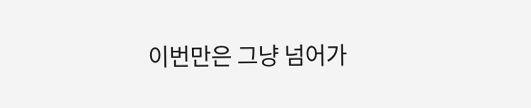이번만은 그냥 넘어가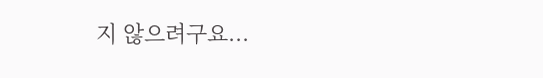지 않으려구요...